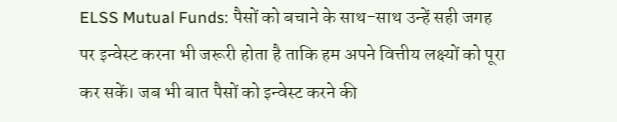ELSS Mutual Funds: पैसों को बचाने के साथ-साथ उन्हें सही जगह पर इन्वेस्ट करना भी जरूरी होता है ताकि हम अपने वित्तीय लक्ष्यों को पूरा कर सकें। जब भी बात पैसों को इन्वेस्ट करने की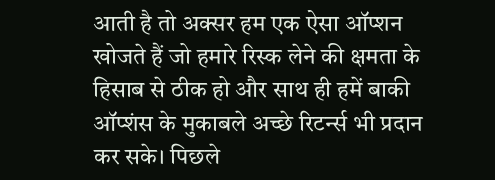आती है तो अक्सर हम एक ऐसा ऑप्शन खोजते हैं जो हमारे रिस्क लेने की क्षमता के हिसाब से ठीक हो और साथ ही हमें बाकी ऑप्शंस के मुकाबले अच्छे रिटर्न्स भी प्रदान कर सके। पिछले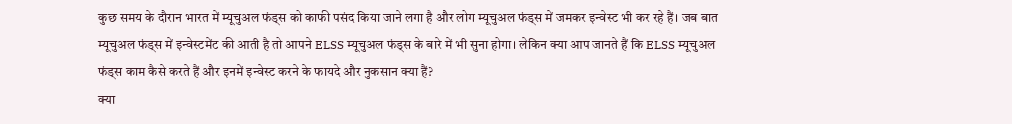कुछ समय के दौरान भारत में म्यूचुअल फंड्स को काफी पसंद किया जाने लगा है और लोग म्यूचुअल फंड्स में जमकर इन्वेस्ट भी कर रहे हैं। जब बात म्यूचुअल फंड्स में इन्वेस्टमेंट की आती है तो आपने ELSS म्यूचुअल फंड्स के बारे में भी सुना होगा। लेकिन क्या आप जानते हैं कि ELSS म्यूचुअल फंड्स काम कैसे करते हैं और इनमें इन्वेस्ट करने के फायदे और नुकसान क्या हैं?
क्या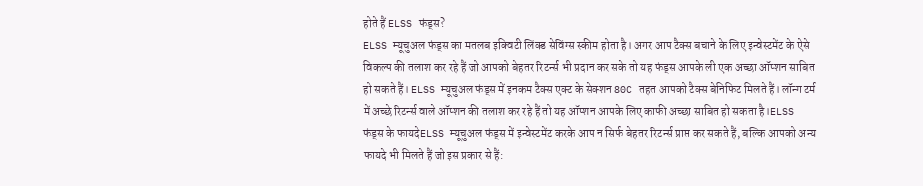होते हैं ELSS फंड्स?
ELSS म्यूचुअल फंड्स का मतलब इक्विटी लिंक्ड सेविंग्स स्कीम होता है। अगर आप टैक्स बचाने के लिए इन्वेस्टमेंट के ऐसे विकल्प की तलाश कर रहे हैं जो आपको बेहतर रिटर्न्स भी प्रदान कर सके तो यह फंड्स आपके ली एक अच्छा ऑप्शन साबित हो सकते हैं। ELSS म्यूचुअल फंड्स में इनकम टैक्स एक्ट के सेक्शन 80C तहत आपको टैक्स बेनिफिट मिलते हैं। लॉन्ग टर्म में अच्छे रिटर्न्स वाले ऑप्शन की तलाश कर रहे हैं तो यह ऑप्शन आपके लिए काफी अच्छा साबित हो सकता है।ELSS फंड्स के फायदेELSS म्यूचुअल फंड्स में इन्वेस्टमेंट करके आप न सिर्फ बेहतर रिटर्न्स प्राप्त कर सकते हैं, बल्कि आपको अन्य फायदे भी मिलते हैं जो इस प्रकार से हैं: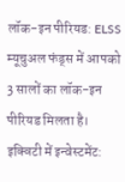लॉक-इन पीरियड: ELSS म्यूचुअल फंड्स में आपको 3 सालों का लॉक-इन पीरियड मिलता है।
इक्विटी में इन्वेस्टमेंट: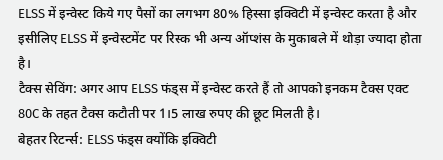ELSS में इन्वेस्ट किये गए पैसों का लगभग 80% हिस्सा इक्विटी में इन्वेस्ट करता है और इसीलिए ELSS में इन्वेस्टमेंट पर रिस्क भी अन्य ऑप्शंस के मुकाबले में थोड़ा ज्यादा होता है।
टैक्स सेविंग: अगर आप ELSS फंड्स में इन्वेस्ट करते हैं तो आपको इनकम टैक्स एक्ट 80C के तहत टैक्स कटौती पर 1।5 लाख रुपए की छूट मिलती है।
बेहतर रिटर्न्स: ELSS फंड्स क्योंकि इक्विटी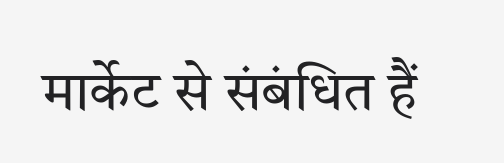मार्केट से संबंधित हैं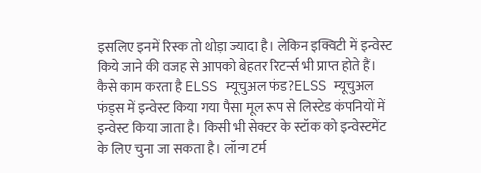इसलिए इनमें रिस्क तो थोड़ा ज्यादा है। लेकिन इक्विटी में इन्वेस्ट किये जाने की वजह से आपको बेहतर रिटर्न्स भी प्राप्त होते हैं।
कैसे काम करता है ELSS म्यूचुअल फंड?ELSS म्यूचुअल फंड्स में इन्वेस्ट किया गया पैसा मूल रूप से लिस्टेड कंपनियों में इन्वेस्ट किया जाता है। किसी भी सेक्टर के स्टॉक को इन्वेस्टमेंट के लिए चुना जा सकता है। लॉन्ग टर्म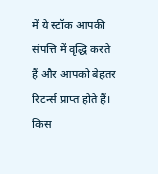में ये स्टॉक आपकी संपत्ति में वृद्धि करते हैं और आपको बेहतर रिटर्न्स प्राप्त होते हैं। किस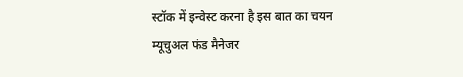स्टॉक में इन्वेस्ट करना है इस बात का चयन म्यूचुअल फंड मैनेजर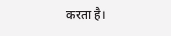करता है।